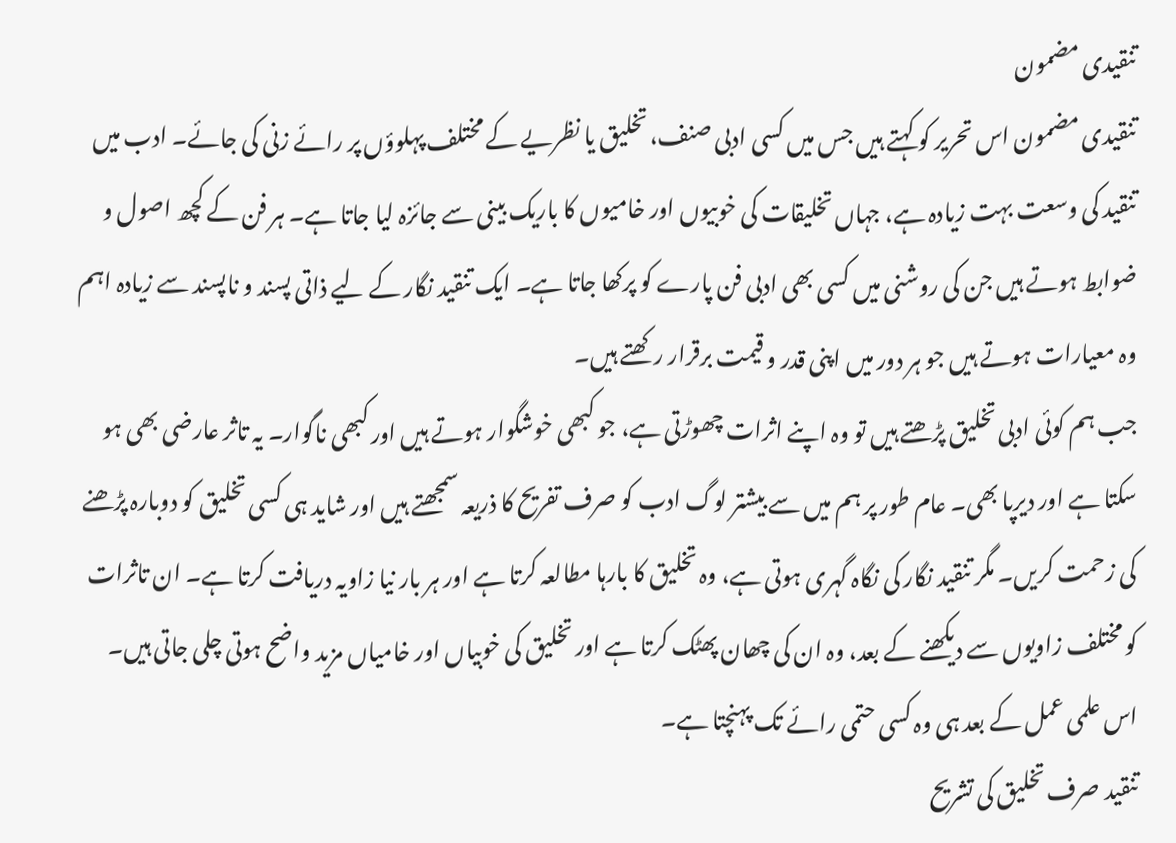تنقیدی مضمون
تنقیدی مضمون اس تحریر کو کہتے ہیں جس میں کسی ادبی صنف، تخلیق یا نظریے کے مختلف پہلوؤں پر رائے زنی کی جائے۔ ادب میں تنقید کی وسعت بہت زیادہ ہے، جہاں تخلیقات کی خوبیوں اور خامیوں کا باریک بینی سے جائزہ لیا جاتا ہے۔ ہر فن کے کچھ اصول و ضوابط ہوتے ہیں جن کی روشنی میں کسی بھی ادبی فن پارے کو پرکھا جاتا ہے۔ ایک تنقید نگار کے لیے ذاتی پسند و ناپسند سے زیادہ اہم وہ معیارات ہوتے ہیں جو ہر دور میں اپنی قدر و قیمت برقرار رکھتے ہیں۔
جب ہم کوئی ادبی تخلیق پڑھتے ہیں تو وہ اپنے اثرات چھوڑتی ہے، جو کبھی خوشگوار ہوتے ہیں اور کبھی ناگوار۔ یہ تاثر عارضی بھی ہو سکتا ہے اور دیرپا بھی۔ عام طور پر ہم میں سے بیشتر لوگ ادب کو صرف تفریح کا ذریعہ سمجھتے ہیں اور شاید ہی کسی تخلیق کو دوبارہ پڑھنے کی زحمت کریں۔ مگر تنقید نگار کی نگاہ گہری ہوتی ہے، وہ تخلیق کا بارہا مطالعہ کرتا ہے اور ہر بار نیا زاویہ دریافت کرتا ہے۔ ان تاثرات کو مختلف زاویوں سے دیکھنے کے بعد، وہ ان کی چھان پھٹک کرتا ہے اور تخلیق کی خوبیاں اور خامیاں مزید واضح ہوتی چلی جاتی ہیں۔ اس علمی عمل کے بعد ہی وہ کسی حتمی رائے تک پہنچتا ہے۔
تنقید صرف تخلیق کی تشریح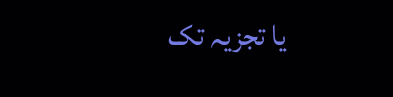یا تجزیہ تک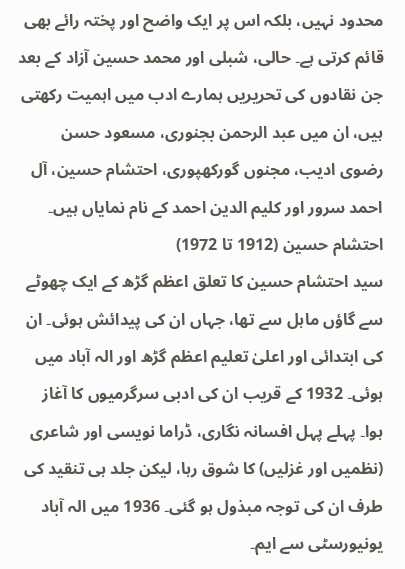محدود نہیں، بلکہ اس پر ایک واضح اور پختہ رائے بھی قائم کرتی ہے۔ حالی، شبلی اور محمد حسین آزاد کے بعد جن نقادوں کی تحریریں ہمارے ادب میں اہمیت رکھتی ہیں، ان میں عبد الرحمن بجنوری، مسعود حسن رضوی ادیب، مجنوں گورکھپوری، احتشام حسین، آل احمد سرور اور کلیم الدین احمد کے نام نمایاں ہیں۔
احتشام حسین (1912 تا 1972)
سید احتشام حسین کا تعلق اعظم گڑھ کے ایک چھوٹے سے گاؤں ماہل سے تھا، جہاں ان کی پیدائش ہوئی۔ ان کی ابتدائی اور اعلیٰ تعلیم اعظم گڑھ اور الہ آباد میں ہوئی۔ 1932 کے قریب ان کی ادبی سرگرمیوں کا آغاز ہوا۔ پہلے پہل افسانہ نگاری، ڈراما نویسی اور شاعری (نظمیں اور غزلیں) کا شوق رہا، لیکن جلد ہی تنقید کی طرف ان کی توجہ مبذول ہو گئی۔ 1936 میں الہ آباد یونیورسٹی سے ایم۔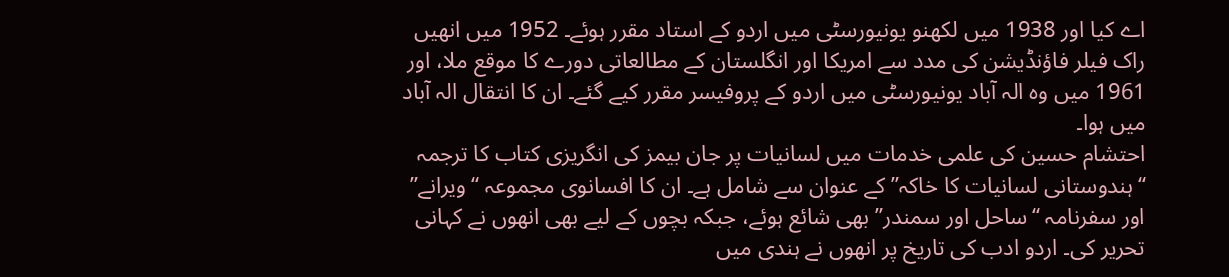اے کیا اور 1938 میں لکھنو یونیورسٹی میں اردو کے استاد مقرر ہوئے۔ 1952 میں انھیں راک فیلر فاؤنڈیشن کی مدد سے امریکا اور انگلستان کے مطالعاتی دورے کا موقع ملا، اور 1961 میں وہ الہ آباد یونیورسٹی میں اردو کے پروفیسر مقرر کیے گئے۔ ان کا انتقال الہ آباد میں ہوا۔
احتشام حسین کی علمی خدمات میں لسانیات پر جان بیمز کی انگریزی کتاب کا ترجمہ “ہندوستانی لسانیات کا خاکہ” کے عنوان سے شامل ہے۔ ان کا افسانوی مجموعہ “ویرانے” اور سفرنامہ “ساحل اور سمندر” بھی شائع ہوئے، جبکہ بچوں کے لیے بھی انھوں نے کہانی تحریر کی۔ اردو ادب کی تاریخ پر انھوں نے ہندی میں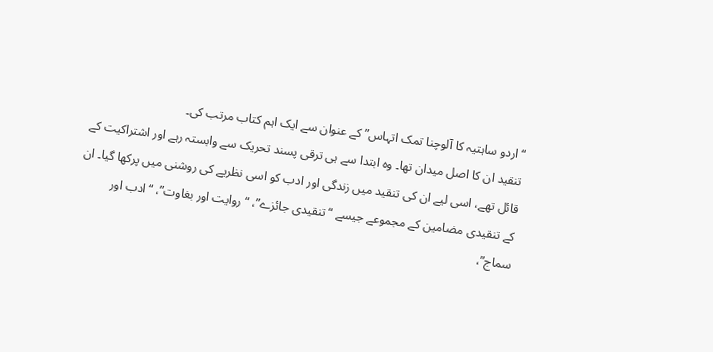“اردو ساہتیہ کا آلوچنا تمک اتہاس” کے عنوان سے ایک اہم کتاب مرتب کی۔
تنقید ان کا اصل میدان تھا۔ وہ ابتدا سے ہی ترقی پسند تحریک سے وابستہ رہے اور اشتراکیت کے قائل تھے، اسی لیے ان کی تنقید میں زندگی اور ادب کو اسی نظریے کی روشنی میں پرکھا گیا۔ ان کے تنقیدی مضامین کے مجموعے جیسے “تنقیدی جائزے”، “روایت اور بغاوت”، “ادب اور سماج”،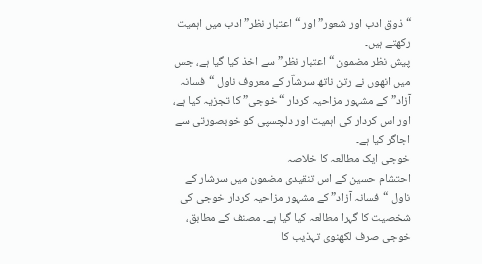“ذوق ادب اور شعور” اور “اعتبار نظر” ادب میں اہمیت رکھتے ہیں۔
پیش نظر مضمون “اعتبار نظر” سے اخذ کیا گیا ہے، جس میں انھوں نے رتن ناتھ سرشاؔر کے معروف ناول “فسانہ آزاد” کے مشہور مزاحیہ کردار “خوجی” کا تجزیہ کیا ہے، اور اس کردار کی اہمیت اور دلچسپی کو خوبصورتی سے اجاگر کیا ہے۔
خوجی ایک مطالعہ کا خلاصہ
احتشام حسین کے اس تنقیدی مضمون میں سرشار کے ناول “فسانہ آزاد” کے مشہور مزاحیہ کردار خوجی کی شخصیت کا گہرا مطالعہ کیا گیا ہے۔ مصنف کے مطابق، خوجی صرف لکھنوی تہذیب کا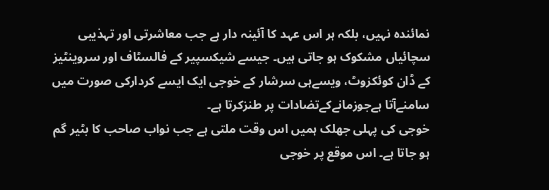نمائندہ نہیں، بلکہ ہر اس عہد کا آئینہ دار ہے جب معاشرتی اور تہذیبی سچائیاں مشکوک ہو جاتی ہیں۔ جیسے شیکسپیر کے فالسٹاف اور سروینٹیز کے ڈان کوئکزوٹ، ویسےہی سرشار کے خوجی ایک ایسے کردارکی صورت میں سامنےآتا ہےجوزمانےکےتضادات پر طنزکرتا ہے۔
خوجی کی پہلی جھلک ہمیں اس وقت ملتی ہے جب نواب صاحب کا بٹیر گم ہو جاتا ہے۔ اس موقع پر خوجی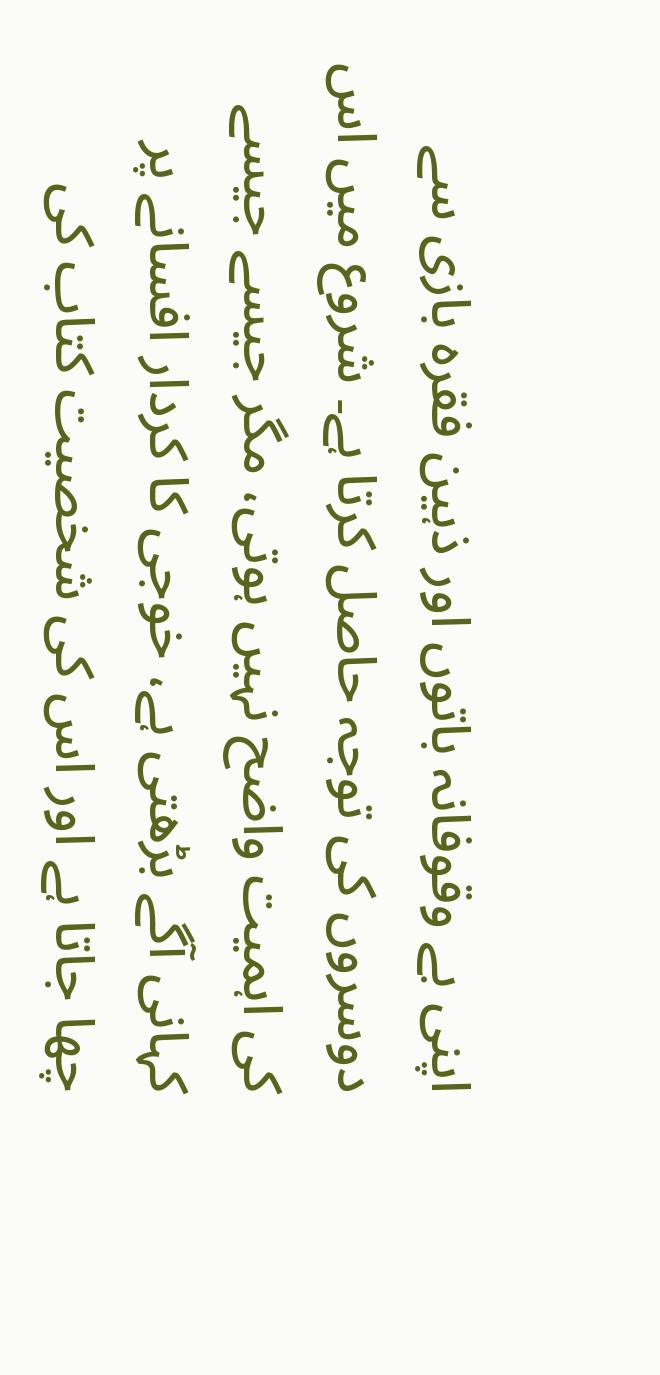اپنی بے وقوفانہ باتوں اور ذہین فقرہ بازی سے دوسروں کی توجہ حاصل کرتا ہے۔ شروع میں اس کی اہمیت واضح نہیں ہوتی، مگر جیسے جیسے کہانی آگے بڑھتی ہے، خوجی کا کردار افسانے پر چھا جاتا ہے اور اس کی شخصیت کتاب کی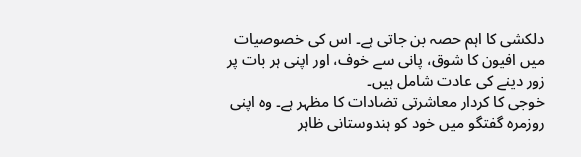دلکشی کا اہم حصہ بن جاتی ہے۔ اس کی خصوصیات میں افیون کا شوق، پانی سے خوف، اور اپنی ہر بات پر زور دینے کی عادت شامل ہیں۔
خوجی کا کردار معاشرتی تضادات کا مظہر ہے۔ وہ اپنی روزمرہ گفتگو میں خود کو ہندوستانی ظاہر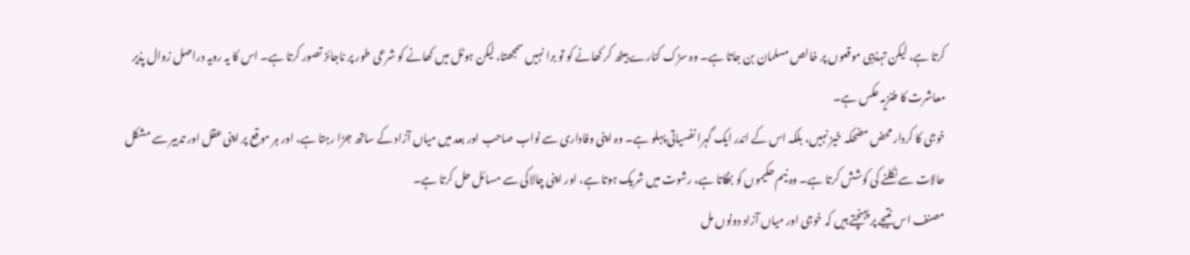کرتا ہے، لیکن تہذیبی موقعوں پر خالص مسلمان بن جاتا ہے۔ وہ سڑک کنارے بیٹھ کر کھانے کو تو برا نہیں سمجھتا، لیکن ہوٹل میں کھانے کو شرعی طور پر ناجائز تصور کرتا ہے۔ اس کا یہ رویہ دراصل زوال پذیر معاشرت کا طنزیہ عکس ہے۔
خوجی کا کردار محض مضحکہ خیز نہیں، بلکہ اس کے اندر ایک گہرا نفسیاتی پہلو ہے۔ وہ اپنی وفاداری سے نواب صاحب اور بعد میں میاں آزاد کے ساتھ جڑا رہتا ہے، اور ہر موقع پر اپنی عقل اور تدبیر سے مشکل حالات سے نکلنے کی کوشش کرتا ہے۔ وہ نیم حکیموں کو بھگاتا ہے، رشوت میں شریک ہوتا ہے، اور اپنی چالاکی سے مسائل حل کرتا ہے۔
مصنف اس نتیجے پر پہنچتے ہیں کہ خوجی اور میاں آزاد دونوں مل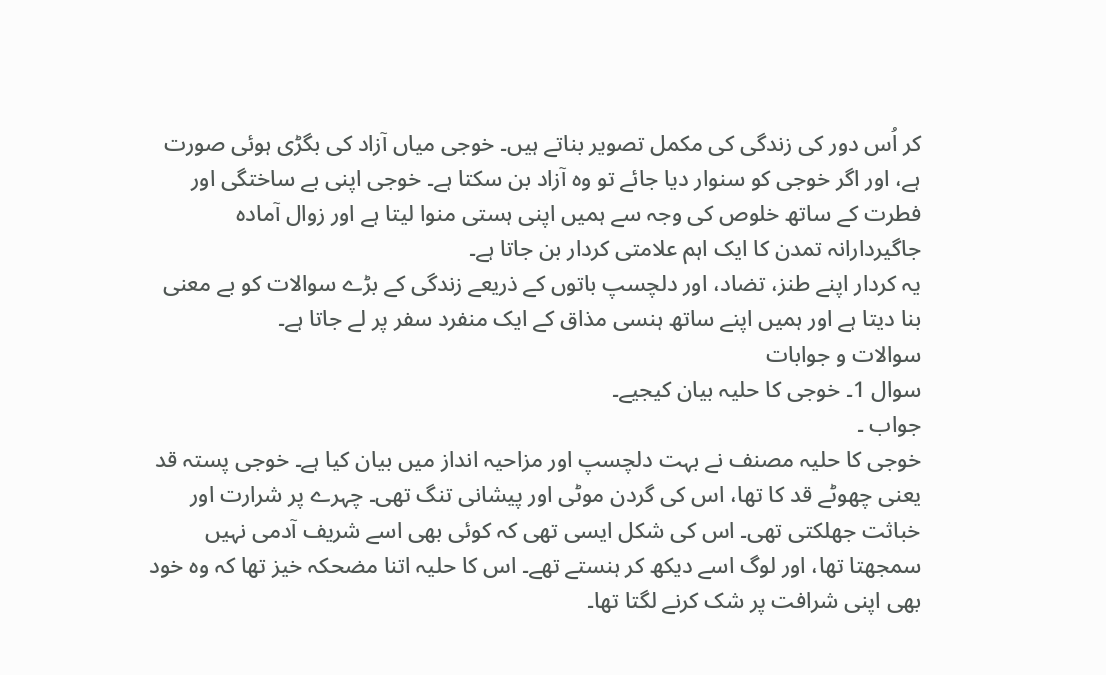کر اُس دور کی زندگی کی مکمل تصویر بناتے ہیں۔ خوجی میاں آزاد کی بگڑی ہوئی صورت ہے، اور اگر خوجی کو سنوار دیا جائے تو وہ آزاد بن سکتا ہے۔ خوجی اپنی بے ساختگی اور فطرت کے ساتھ خلوص کی وجہ سے ہمیں اپنی ہستی منوا لیتا ہے اور زوال آمادہ جاگیردارانہ تمدن کا ایک اہم علامتی کردار بن جاتا ہے۔
یہ کردار اپنے طنز، تضاد، اور دلچسپ باتوں کے ذریعے زندگی کے بڑے سوالات کو بے معنی بنا دیتا ہے اور ہمیں اپنے ساتھ ہنسی مذاق کے ایک منفرد سفر پر لے جاتا ہے۔
سوالات و جوابات
سوال 1۔ خوجی کا حلیہ بیان کیجیے۔
جواب ۔
خوجی کا حلیہ مصنف نے بہت دلچسپ اور مزاحیہ انداز میں بیان کیا ہے۔ خوجی پستہ قد یعنی چھوٹے قد کا تھا، اس کی گردن موٹی اور پیشانی تنگ تھی۔ چہرے پر شرارت اور خباثت جھلکتی تھی۔ اس کی شکل ایسی تھی کہ کوئی بھی اسے شریف آدمی نہیں سمجھتا تھا، اور لوگ اسے دیکھ کر ہنستے تھے۔ اس کا حلیہ اتنا مضحکہ خیز تھا کہ وہ خود بھی اپنی شرافت پر شک کرنے لگتا تھا۔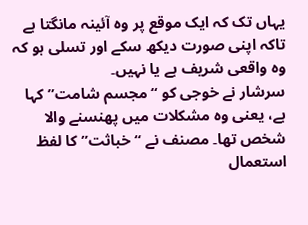یہاں تک کہ ایک موقع پر وہ آئینہ مانگتا ہے تاکہ اپنی صورت دیکھ سکے اور تسلی ہو کہ وہ واقعی شریف ہے یا نہیں۔
سرشار نے خوجی کو “مجسم شامت” کہا ہے، یعنی وہ مشکلات میں پھنسنے والا شخص تھا۔ مصنف نے “خباثت” کا لفظ استعمال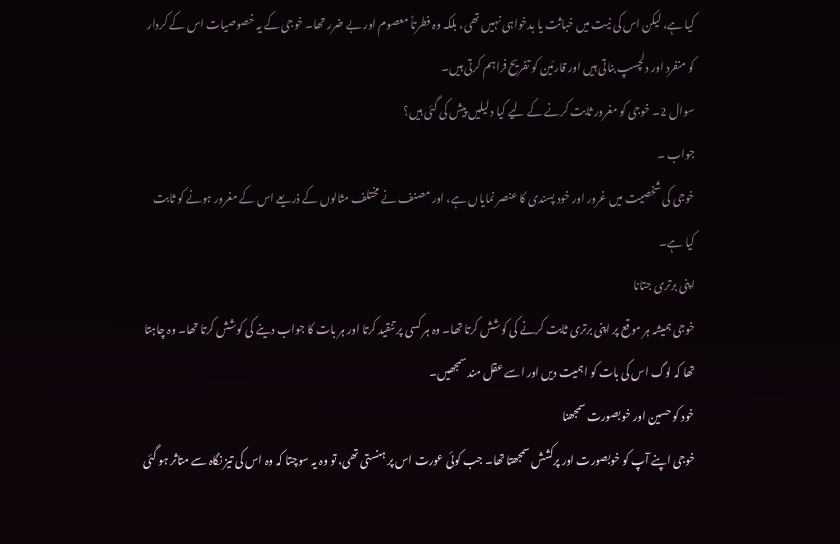کیا ہے، لیکن اس کی نیت میں خباثت یا بدخواہی نہیں تھی، بلکہ وہ فطرتاً معصوم اور بے ضرر تھا۔ خوجی کے یہ خصوصیات اس کے کردار کو منفرد اور دلچسپ بناتی ہیں اور قارئین کو تفریح فراہم کرتی ہیں۔
سوال 2۔ خوجی کو مغرور ثابت کرنے کے لیے کیا دلیلیں پیش کی گئی ہیں؟
جواب ۔
خوجی کی شخصیت میں غرور اور خود پسندی کا عنصر نمایاں ہے، اور مصنف نے مختلف مثالوں کے ذریعے اس کے مغرور ہونے کو ثابت کیا ہے۔
اپنی برتری جتانا
خوجی ہمیشہ ہر موقع پر اپنی برتری ثابت کرنے کی کوشش کرتا تھا۔ وہ ہر کسی پر تنقید کرتا اور ہر بات کا جواب دینے کی کوشش کرتا تھا۔ وہ چاہتا تھا کہ لوگ اس کی بات کو اہمیت دیں اور اسے عقل مند سمجھیں۔
خود کو حسین اور خوبصورت سمجھنا
خوجی اپنے آپ کو خوبصورت اور پرکشش سمجھتا تھا۔ جب کوئی عورت اس پر ہنستی تھی، تو وہ یہ سوچتا کہ وہ اس کی تیز نگاہ سے متاثر ہو گئی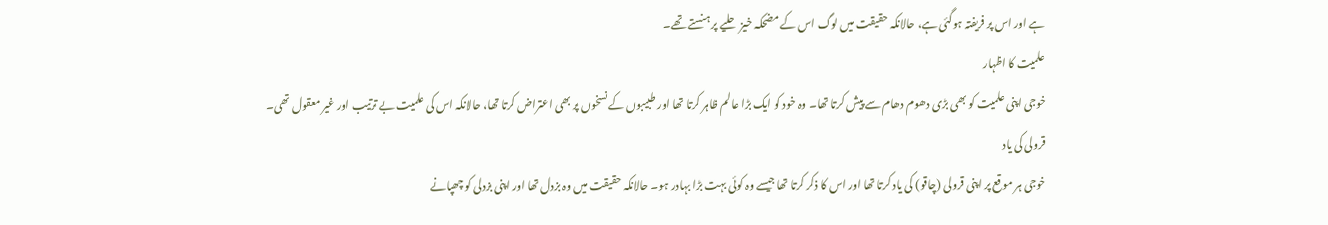ہے اور اس پر فریفتہ ہوگئی ہے، حالانکہ حقیقت میں لوگ اس کے مضحکہ خیز حلیے پر ہنستے تھے۔
علمیت کا اظہار
خوجی اپنی علمیت کو بھی بڑی دھوم دھام سے پیش کرتا تھا۔ وہ خود کو ایک بڑا عالم ظاہر کرتا تھا اور طبیبوں کے نسخوں پر بھی اعتراض کرتا تھا، حالانکہ اس کی علمیت بے ترتیب اور غیر معقول تھی۔
قرولی کی یاد
خوجی ہر موقع پر اپنی قرولی (چاقو) کی یاد کرتا تھا اور اس کا ذکر کرتا تھا جیسے وہ کوئی بہت بڑا بہادر ہو۔ حالانکہ حقیقت میں وہ بزدل تھا اور اپنی بزدلی کو چھپانے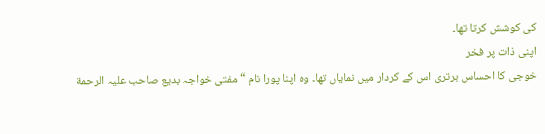کی کوشش کرتا تھا۔
اپنی ذات پر فخر
خوجی کا احساس برتری اس کے کردار میں نمایاں تھا۔ وہ اپنا پورا نام “مفتی خواجہ بدیع صاحب علیہ الرحمة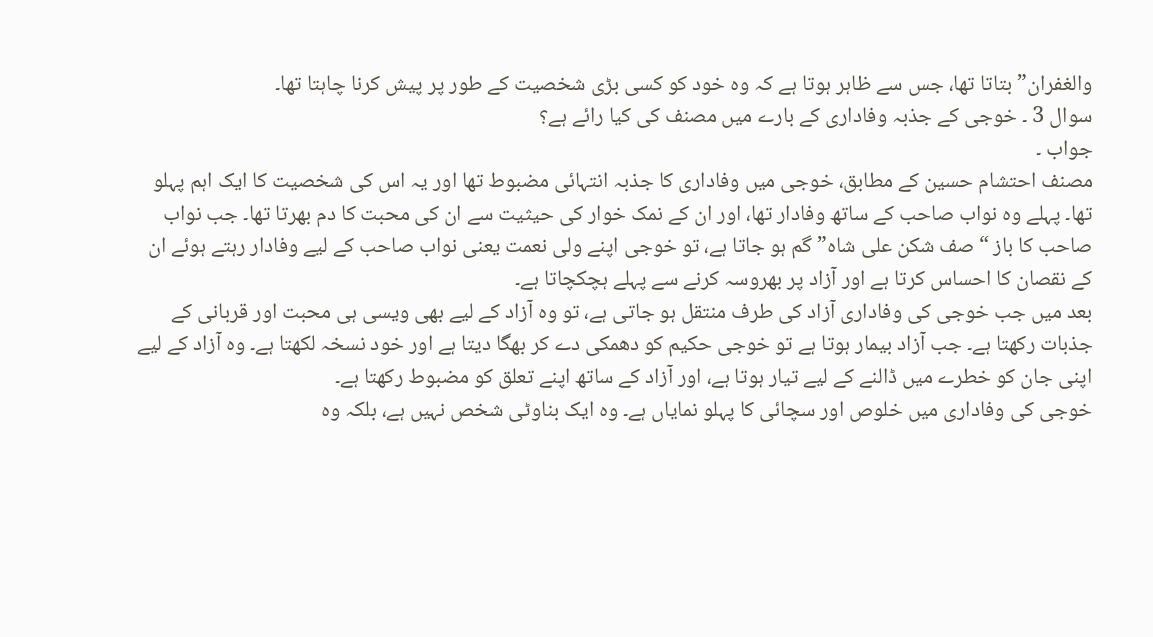والغفران” بتاتا تھا، جس سے ظاہر ہوتا ہے کہ وہ خود کو کسی بڑی شخصیت کے طور پر پیش کرنا چاہتا تھا۔
سوال 3 ۔ خوجی کے جذبہ وفاداری کے بارے میں مصنف کی کیا رائے ہے؟
جواب ۔
مصنف احتشام حسین کے مطابق، خوجی میں وفاداری کا جذبہ انتہائی مضبوط تھا اور یہ اس کی شخصیت کا ایک اہم پہلو تھا۔ پہلے وہ نواب صاحب کے ساتھ وفادار تھا، اور ان کے نمک خوار کی حیثیت سے ان کی محبت کا دم بھرتا تھا۔ جب نواب صاحب کا باز “صف شکن علی شاہ” گم ہو جاتا ہے، تو خوجی اپنے ولی نعمت یعنی نواب صاحب کے لیے وفادار رہتے ہوئے ان کے نقصان کا احساس کرتا ہے اور آزاد پر بھروسہ کرنے سے پہلے ہچکچاتا ہے۔
بعد میں جب خوجی کی وفاداری آزاد کی طرف منتقل ہو جاتی ہے، تو وہ آزاد کے لیے بھی ویسی ہی محبت اور قربانی کے جذبات رکھتا ہے۔ جب آزاد بیمار ہوتا ہے تو خوجی حکیم کو دھمکی دے کر بھگا دیتا ہے اور خود نسخہ لکھتا ہے۔ وہ آزاد کے لیے اپنی جان کو خطرے میں ڈالنے کے لیے تیار ہوتا ہے، اور آزاد کے ساتھ اپنے تعلق کو مضبوط رکھتا ہے۔
خوجی کی وفاداری میں خلوص اور سچائی کا پہلو نمایاں ہے۔ وہ ایک بناوٹی شخص نہیں ہے، بلکہ وہ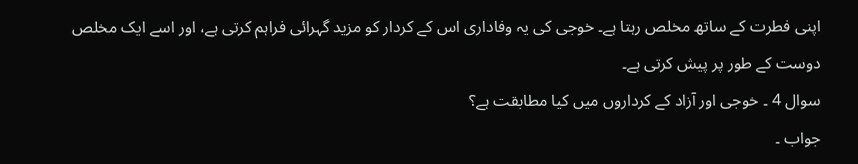اپنی فطرت کے ساتھ مخلص رہتا ہے۔ خوجی کی یہ وفاداری اس کے کردار کو مزید گہرائی فراہم کرتی ہے، اور اسے ایک مخلص دوست کے طور پر پیش کرتی ہے۔
سوال 4 ۔ خوجی اور آزاد کے کرداروں میں کیا مطابقت ہے؟
جواب ۔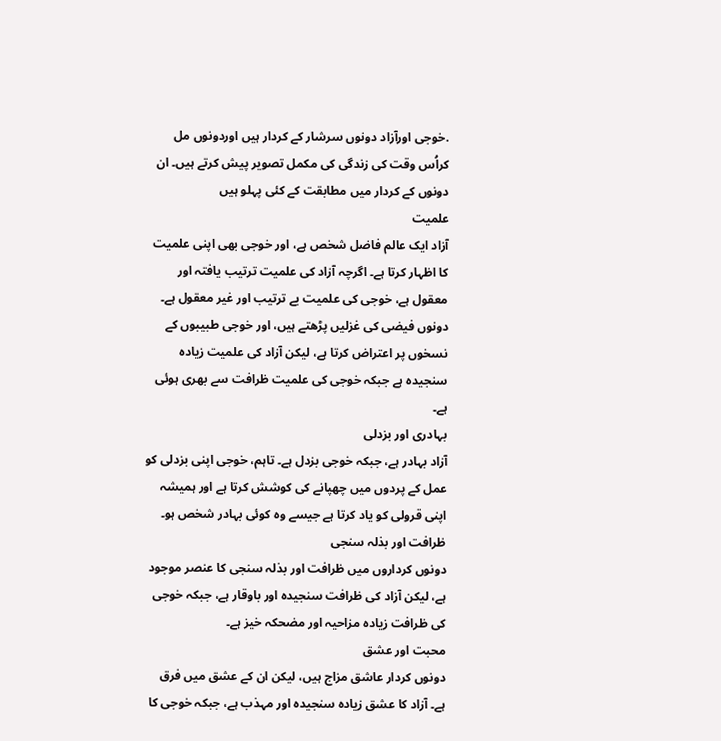.خوجی اورآزاد دونوں سرشار کے کردار ہیں اوردونوں مل کراُس وقت کی زندگی کی مکمل تصویر پیش کرتے ہیں۔ ان دونوں کے کردار میں مطابقت کے کئی پہلو ہیں
علمیت
آزاد ایک عالم فاضل شخص ہے، اور خوجی بھی اپنی علمیت کا اظہار کرتا ہے۔ اگرچہ آزاد کی علمیت ترتیب یافتہ اور معقول ہے، خوجی کی علمیت بے ترتیب اور غیر معقول ہے۔ دونوں فیضی کی غزلیں پڑھتے ہیں، اور خوجی طبیبوں کے نسخوں پر اعتراض کرتا ہے، لیکن آزاد کی علمیت زیادہ سنجیدہ ہے جبکہ خوجی کی علمیت ظرافت سے بھری ہوئی ہے۔
بہادری اور بزدلی
آزاد بہادر ہے، جبکہ خوجی بزدل ہے۔ تاہم، خوجی اپنی بزدلی کو عمل کے پردوں میں چھپانے کی کوشش کرتا ہے اور ہمیشہ اپنی قرولی کو یاد کرتا ہے جیسے وہ کوئی بہادر شخص ہو۔
ظرافت اور بذلہ سنجی
دونوں کرداروں میں ظرافت اور بذلہ سنجی کا عنصر موجود ہے، لیکن آزاد کی ظرافت سنجیدہ اور باوقار ہے، جبکہ خوجی کی ظرافت زیادہ مزاحیہ اور مضحکہ خیز ہے۔
محبت اور عشق
دونوں کردار عاشق مزاج ہیں، لیکن ان کے عشق میں فرق ہے۔ آزاد کا عشق زیادہ سنجیدہ اور مہذب ہے، جبکہ خوجی کا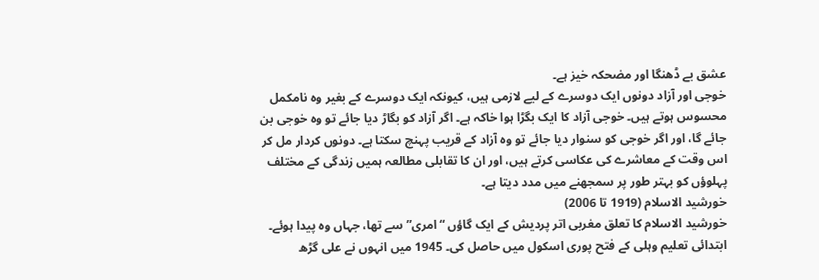عشق بے ڈھنگا اور مضحکہ خیز ہے۔
خوجی اور آزاد دونوں ایک دوسرے کے لیے لازمی ہیں، کیونکہ ایک دوسرے کے بغیر وہ نامکمل محسوس ہوتے ہیں۔ خوجی آزاد کا ایک بگڑا ہوا خاکہ ہے۔ اگر آزاد کو بگاڑ دیا جائے تو وہ خوجی بن جائے گا، اور اگر خوجی کو سنوار دیا جائے تو وہ آزاد کے قریب پہنچ سکتا ہے۔ دونوں کردار مل کر اس وقت کے معاشرے کی عکاسی کرتے ہیں، اور ان کا تقابلی مطالعہ ہمیں زندگی کے مختلف پہلوؤں کو بہتر طور پر سمجھنے میں مدد دیتا ہے۔
خورشید الاسلام (1919 تا 2006)
خورشید الاسلام کا تعلق مغربی اتر پردیش کے ایک گاؤں “امری” سے تھا، جہاں وہ پیدا ہوئے۔ ابتدائی تعلیم وہلی کے فتح پوری اسکول میں حاصل کی۔ 1945 میں انہوں نے علی گڑھ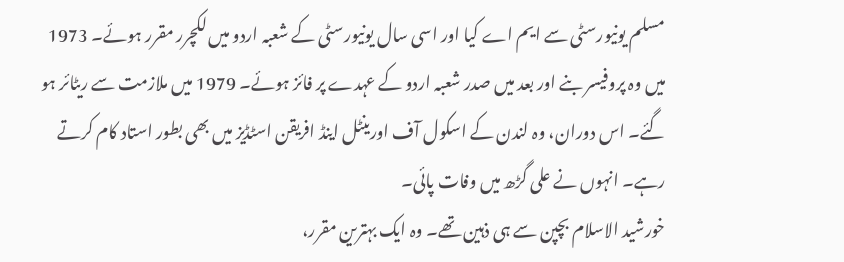مسلم یونیورسٹی سے ایم اے کیا اور اسی سال یونیورسٹی کے شعبہ اردو میں لکچرر مقرر ہوئے۔ 1973 میں وہ پروفیسر بنے اور بعد میں صدر شعبہ اردو کے عہدے پر فائز ہوئے۔ 1979 میں ملازمت سے ریٹائر ہو گئے۔ اس دوران، وہ لندن کے اسکول آف اورینٹل اینڈ افریقن اسٹڈیز میں بھی بطور استاد کام کرتے رہے۔ انہوں نے علی گڑھ میں وفات پائی۔
خورشید الاسلام بچپن سے ہی ذہین تھے۔ وہ ایک بہترین مقرر،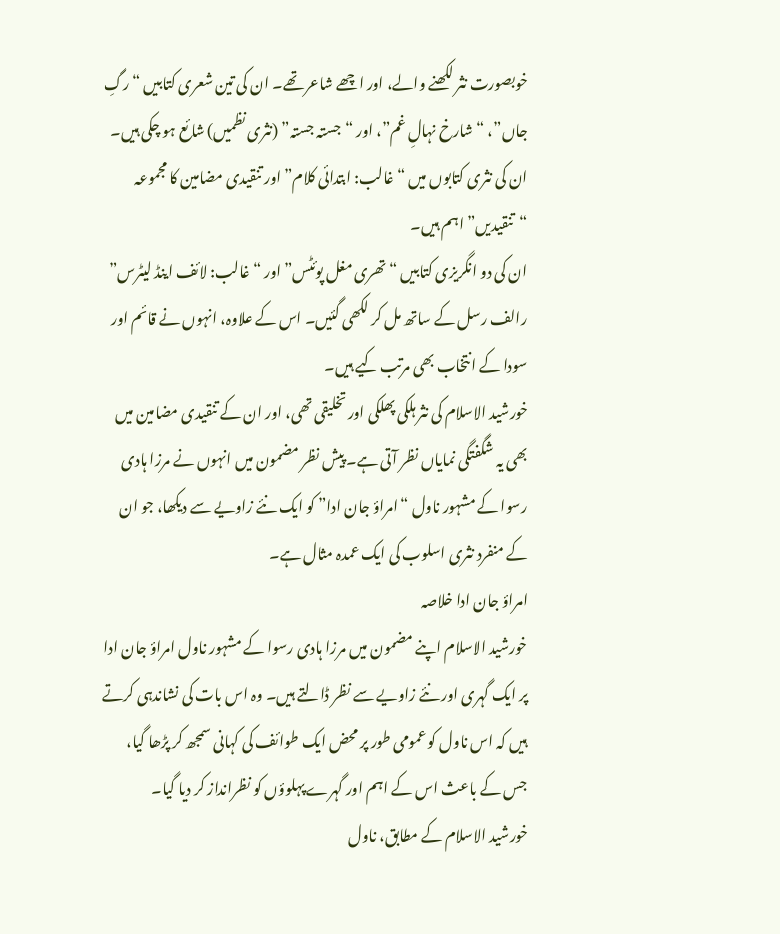خوبصورت نثر لکھنے والے، اور اچھے شاعر تھے۔ ان کی تین شعری کتابیں “رگِ جاں”، “شارخ نہالِ غم”، اور “جستہ جستہ” (نثری نظمیں) شائع ہو چکی ہیں۔ ان کی نثری کتابوں میں “غالب: ابتدائی کلام” اور تنقیدی مضامین کا مجموعہ “تنقیدیں” اہم ہیں۔
ان کی دو انگریزی کتابیں “تھری مغل پوئٹس” اور “غالب: لائف اینڈ لیٹرس” رالف رسل کے ساتھ مل کر لکھی گئیں۔ اس کے علاوہ، انہوں نے قائم اور سودا کے انتخاب بھی مرتب کیے ہیں۔
خورشید الاسلام کی نثر ہلکی پھلکی اور تخلیقی تھی، اور ان کے تنقیدی مضامین میں بھی یہ شگفتگی نمایاں نظر آتی ہے۔ پیش نظر مضمون میں انہوں نے مرزا ہادی رسوا کے مشہور ناول “امراؤ جان ادا” کو ایک نئے زاویے سے دیکھا، جو ان کے منفرد نثری اسلوب کی ایک عمدہ مثال ہے۔
امراؤ جان ادا خلاصہ
خورشید الاسلام اپنے مضمون میں مرزا ہادی رسوا کے مشہور ناول امراؤ جان ادا پر ایک گہری اور نئے زاویے سے نظر ڈالتے ہیں۔ وہ اس بات کی نشاندہی کرتے ہیں کہ اس ناول کو عمومی طور پر محض ایک طوائف کی کہانی سمجھ کر پڑھا گیا، جس کے باعث اس کے اہم اور گہرے پہلوؤں کو نظرانداز کر دیا گیا۔
خورشید الاسلام کے مطابق، ناول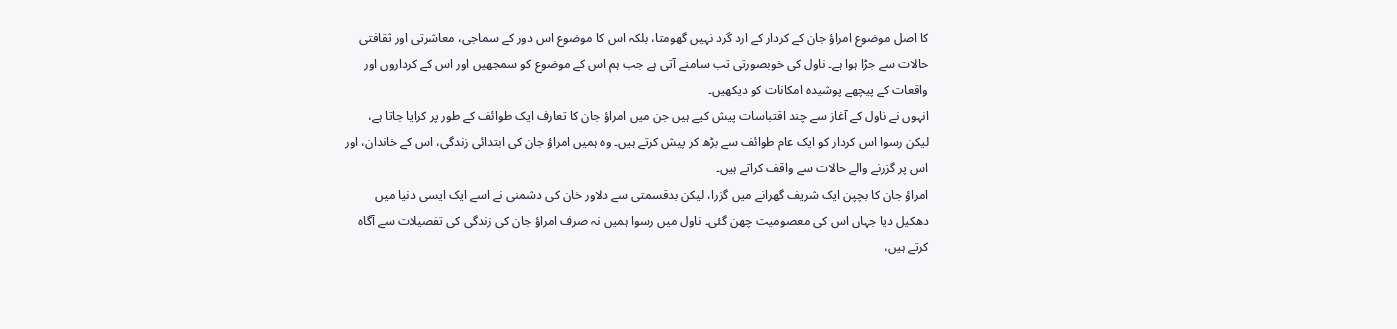کا اصل موضوع امراؤ جان کے کردار کے ارد گرد نہیں گھومتا، بلکہ اس کا موضوع اس دور کے سماجی، معاشرتی اور ثقافتی حالات سے جڑا ہوا ہے۔ ناول کی خوبصورتی تب سامنے آتی ہے جب ہم اس کے موضوع کو سمجھیں اور اس کے کرداروں اور واقعات کے پیچھے پوشیدہ امکانات کو دیکھیں۔
انہوں نے ناول کے آغاز سے چند اقتباسات پیش کیے ہیں جن میں امراؤ جان کا تعارف ایک طوائف کے طور پر کرایا جاتا ہے، لیکن رسوا اس کردار کو ایک عام طوائف سے بڑھ کر پیش کرتے ہیں۔ وہ ہمیں امراؤ جان کی ابتدائی زندگی، اس کے خاندان، اور اس پر گزرنے والے حالات سے واقف کراتے ہیں۔
امراؤ جان کا بچپن ایک شریف گھرانے میں گزرا، لیکن بدقسمتی سے دلاور خان کی دشمنی نے اسے ایک ایسی دنیا میں دھکیل دیا جہاں اس کی معصومیت چھن گئی۔ ناول میں رسوا ہمیں نہ صرف امراؤ جان کی زندگی کی تفصیلات سے آگاہ کرتے ہیں،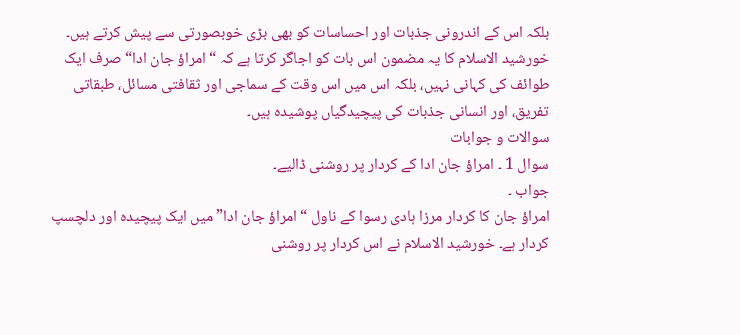بلکہ اس کے اندرونی جذبات اور احساسات کو بھی بڑی خوبصورتی سے پیش کرتے ہیں۔
خورشید الاسلام کا یہ مضمون اس بات کو اجاگر کرتا ہے کہ “امراؤ جان ادا“ صرف ایک طوائف کی کہانی نہیں، بلکہ اس میں اس وقت کے سماجی اور ثقافتی مسائل، طبقاتی تفریق، اور انسانی جذبات کی پیچیدگیاں پوشیدہ ہیں۔
سوالات و جوابات
سوال 1 ۔ امراؤ جان ادا کے کردار پر روشنی ڈالیے۔
جواب ۔
امراؤ جان کا کردار مرزا ہادی رسوا کے ناول “امراؤ جان ادا” میں ایک پیچیدہ اور دلچسپ کردار ہے۔ خورشید الاسلام نے اس کردار پر روشنی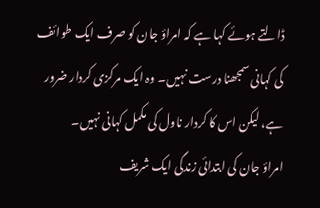ڈالتے ہوئے کہا ہے کہ امراؤ جان کو صرف ایک طوائف کی کہانی سمجھنا درست نہیں۔ وہ ایک مرکزی کردار ضرور ہے، لیکن اس کا کردار ناول کی مکمل کہانی نہیں۔
امراؤ جان کی ابتدائی زندگی ایک شریف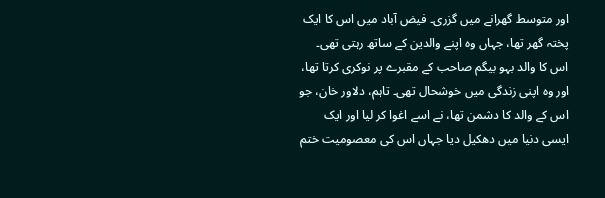اور متوسط گھرانے میں گزری۔ فیض آباد میں اس کا ایک پختہ گھر تھا، جہاں وہ اپنے والدین کے ساتھ رہتی تھی۔ اس کا والد بہو بیگم صاحب کے مقبرے پر نوکری کرتا تھا، اور وہ اپنی زندگی میں خوشحال تھی۔ تاہم، دلاور خان، جو اس کے والد کا دشمن تھا، نے اسے اغوا کر لیا اور ایک ایسی دنیا میں دھکیل دیا جہاں اس کی معصومیت ختم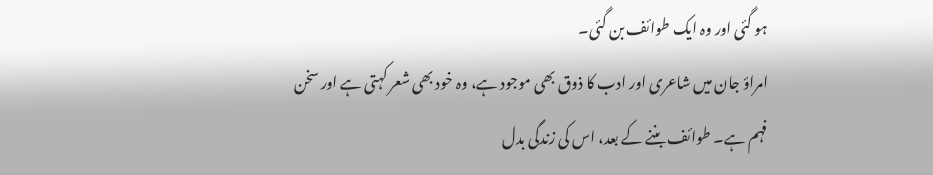ہو گئی اور وہ ایک طوائف بن گئی۔
امراؤ جان میں شاعری اور ادب کا ذوق بھی موجود ہے، وہ خود بھی شعر کہتی ہے اور سخن فہم ہے۔ طوائف بننے کے بعد، اس کی زندگی بدل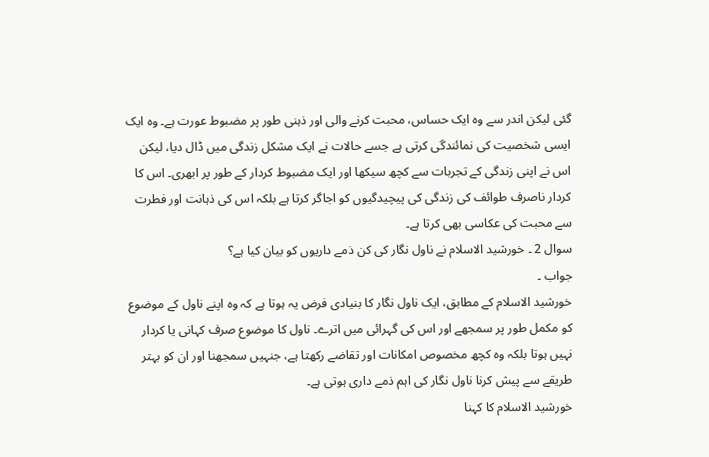گئی لیکن اندر سے وہ ایک حساس، محبت کرنے والی اور ذہنی طور پر مضبوط عورت ہے۔ وہ ایک ایسی شخصیت کی نمائندگی کرتی ہے جسے حالات نے ایک مشکل زندگی میں ڈال دیا، لیکن اس نے اپنی زندگی کے تجربات سے کچھ سیکھا اور ایک مضبوط کردار کے طور پر ابھری۔ اس کا کردار ناصرف طوائف کی زندگی کی پیچیدگیوں کو اجاگر کرتا ہے بلکہ اس کی ذہانت اور فطرت سے محبت کی عکاسی بھی کرتا ہے۔
سوال 2 ۔ خورشید الاسلام نے ناول نگار کی کن ذمے داریوں کو بیان کیا ہے؟
جواب ۔
خورشید الاسلام کے مطابق، ایک ناول نگار کا بنیادی فرض یہ ہوتا ہے کہ وہ اپنے ناول کے موضوع کو مکمل طور پر سمجھے اور اس کی گہرائی میں اترے۔ ناول کا موضوع صرف کہانی یا کردار نہیں ہوتا بلکہ وہ کچھ مخصوص امکانات اور تقاضے رکھتا ہے، جنہیں سمجھنا اور ان کو بہتر طریقے سے پیش کرنا ناول نگار کی اہم ذمے داری ہوتی ہے۔
خورشید الاسلام کا کہنا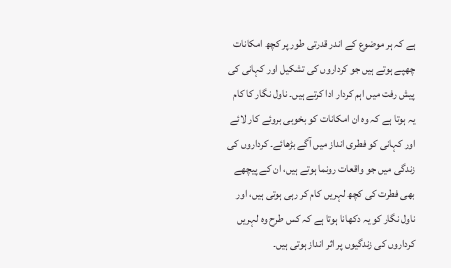ہے کہ ہر موضوع کے اندر قدرتی طور پر کچھ امکانات چھپے ہوتے ہیں جو کرداروں کی تشکیل اور کہانی کی پیش رفت میں اہم کردار ادا کرتے ہیں۔ ناول نگار کا کام یہ ہوتا ہے کہ وہ ان امکانات کو بخوبی بروئے کار لائے اور کہانی کو فطری انداز میں آگے بڑھائے۔ کرداروں کی زندگی میں جو واقعات رونما ہوتے ہیں، ان کے پیچھے بھی فطرت کی کچھ لہریں کام کر رہی ہوتی ہیں، اور ناول نگار کو یہ دکھانا ہوتا ہے کہ کس طرح وہ لہریں کرداروں کی زندگیوں پر اثر انداز ہوتی ہیں۔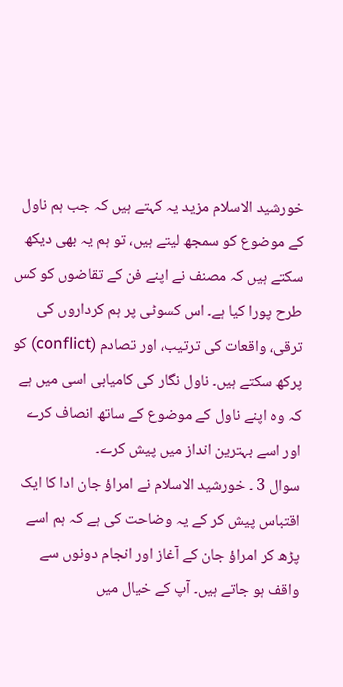خورشید الاسلام مزید یہ کہتے ہیں کہ جب ہم ناول کے موضوع کو سمجھ لیتے ہیں، تو ہم یہ بھی دیکھ سکتے ہیں کہ مصنف نے اپنے فن کے تقاضوں کو کس طرح پورا کیا ہے۔ اس کسوٹی پر ہم کرداروں کی ترقی، واقعات کی ترتیب، اور تصادم (conflict) کو پرکھ سکتے ہیں۔ ناول نگار کی کامیابی اسی میں ہے کہ وہ اپنے ناول کے موضوع کے ساتھ انصاف کرے اور اسے بہترین انداز میں پیش کرے۔
سوال 3 ۔ خورشید الاسلام نے امراؤ جان ادا کا ایک اقتباس پیش کر کے یہ وضاحت کی ہے کہ ہم اسے پڑھ کر امراؤ جان کے آغاز اور انجام دونوں سے واقف ہو جاتے ہیں۔ آپ کے خیال میں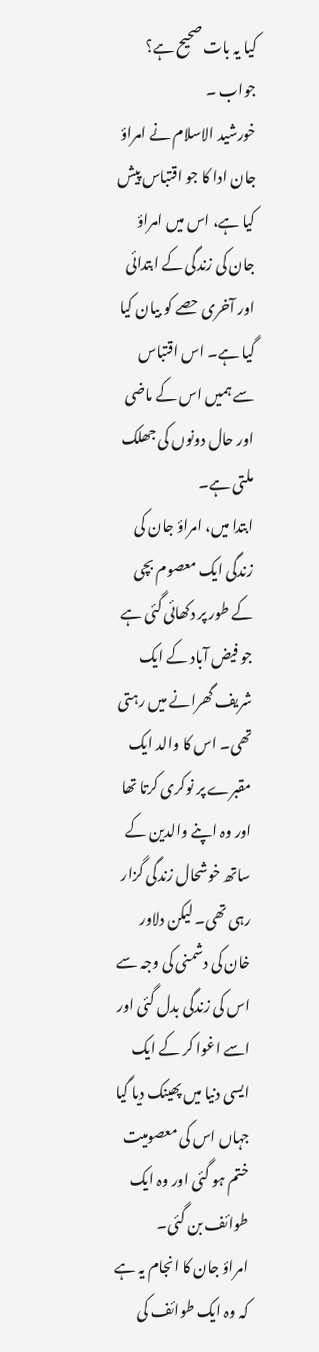کیا یہ بات صحیح ہے؟
جواب ۔
خورشید الاسلام نے امراؤ جان ادا کا جو اقتباس پیش کیا ہے، اس میں امراؤ جان کی زندگی کے ابتدائی اور آخری حصے کو بیان کیا گیا ہے۔ اس اقتباس سے ہمیں اس کے ماضی اور حال دونوں کی جھلک ملتی ہے۔
ابتدا میں، امراؤ جان کی زندگی ایک معصوم بچی کے طور پر دکھائی گئی ہے جو فیض آباد کے ایک شریف گھرانے میں رہتی تھی۔ اس کا والد ایک مقبرے پر نوکری کرتا تھا اور وہ اپنے والدین کے ساتھ خوشحال زندگی گزار رہی تھی۔ لیکن دلاور خان کی دشمنی کی وجہ سے اس کی زندگی بدل گئی اور اسے اغوا کر کے ایک ایسی دنیا میں پھینک دیا گیا جہاں اس کی معصومیت ختم ہو گئی اور وہ ایک طوائف بن گئی۔
امراؤ جان کا انجام یہ ہے کہ وہ ایک طوائف کی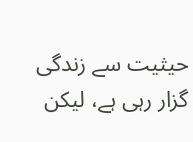حیثیت سے زندگی گزار رہی ہے، لیکن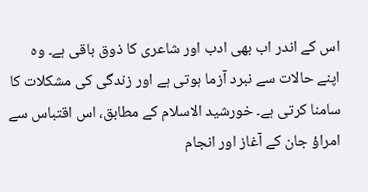اس کے اندر اب بھی ادب اور شاعری کا ذوق باقی ہے۔ وہ اپنے حالات سے نبرد آزما ہوتی ہے اور زندگی کی مشکلات کا سامنا کرتی ہے۔ خورشید الاسلام کے مطابق، اس اقتباس سے امراؤ جان کے آغاز اور انجام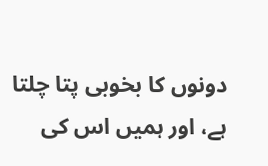دونوں کا بخوبی پتا چلتا ہے، اور ہمیں اس کی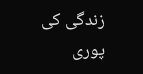زندگی کی پوری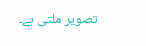تصویر ملتی ہے۔